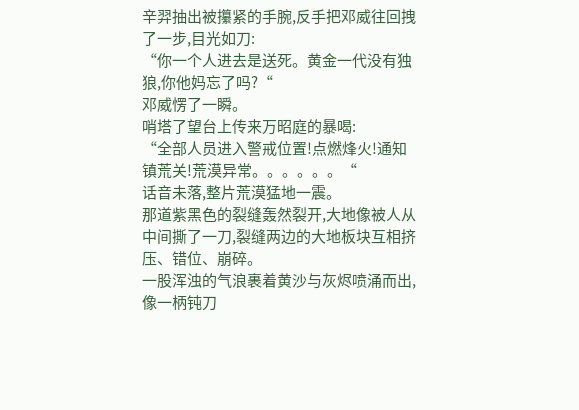辛羿抽出被攥紧的手腕,反手把邓威往回拽了一步,目光如刀:
“你一个人进去是送死。黄金一代没有独狼,你他妈忘了吗?“
邓威愣了一瞬。
哨塔了望台上传来万昭庭的暴喝:
“全部人员进入警戒位置!点燃烽火!通知镇荒关!荒漠异常。。。。。。“
话音未落,整片荒漠猛地一震。
那道紫黑色的裂缝轰然裂开,大地像被人从中间撕了一刀,裂缝两边的大地板块互相挤压、错位、崩碎。
一股浑浊的气浪裹着黄沙与灰烬喷涌而出,像一柄钝刀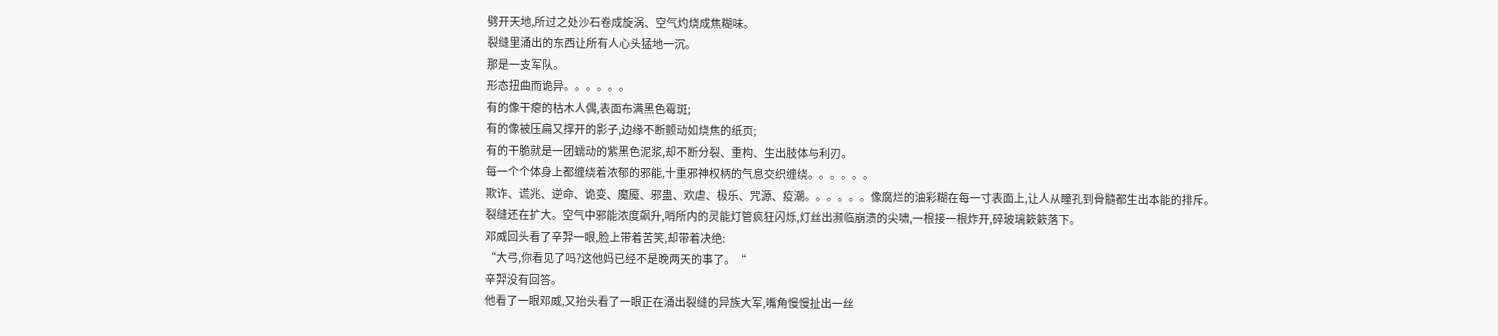劈开天地,所过之处沙石卷成旋涡、空气灼烧成焦糊味。
裂缝里涌出的东西让所有人心头猛地一沉。
那是一支军队。
形态扭曲而诡异。。。。。。
有的像干瘪的枯木人偶,表面布满黑色霉斑;
有的像被压扁又撑开的影子,边缘不断颤动如烧焦的纸页;
有的干脆就是一团蠕动的紫黑色泥浆,却不断分裂、重构、生出肢体与利刃。
每一个个体身上都缠绕着浓郁的邪能,十重邪神权柄的气息交织缠绕。。。。。。
欺诈、谎兆、逆命、诡变、魔魇、邪蛊、欢虐、极乐、咒源、疫潮。。。。。。像腐烂的油彩糊在每一寸表面上,让人从瞳孔到骨髓都生出本能的排斥。
裂缝还在扩大。空气中邪能浓度飙升,哨所内的灵能灯管疯狂闪烁,灯丝出濒临崩溃的尖啸,一根接一根炸开,碎玻璃簌簌落下。
邓威回头看了辛羿一眼,脸上带着苦笑,却带着决绝:
“大弓,你看见了吗?这他妈已经不是晚两天的事了。“
辛羿没有回答。
他看了一眼邓威,又抬头看了一眼正在涌出裂缝的异族大军,嘴角慢慢扯出一丝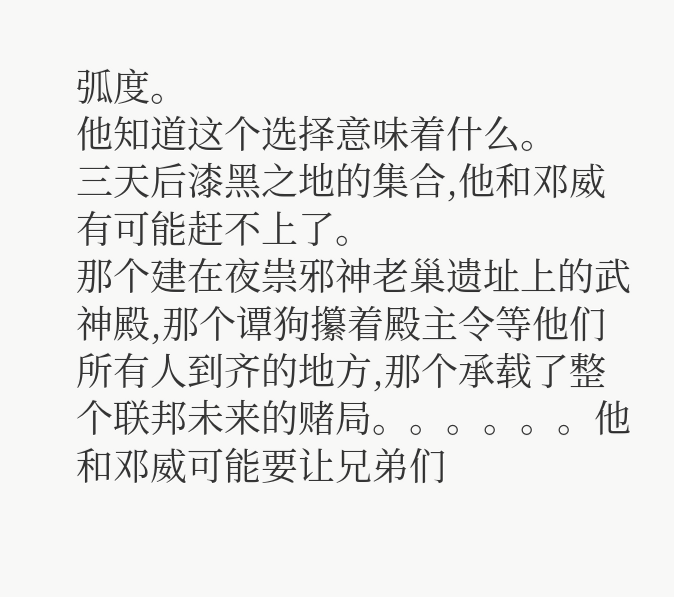弧度。
他知道这个选择意味着什么。
三天后漆黑之地的集合,他和邓威有可能赶不上了。
那个建在夜祟邪神老巢遗址上的武神殿,那个谭狗攥着殿主令等他们所有人到齐的地方,那个承载了整个联邦未来的赌局。。。。。。他和邓威可能要让兄弟们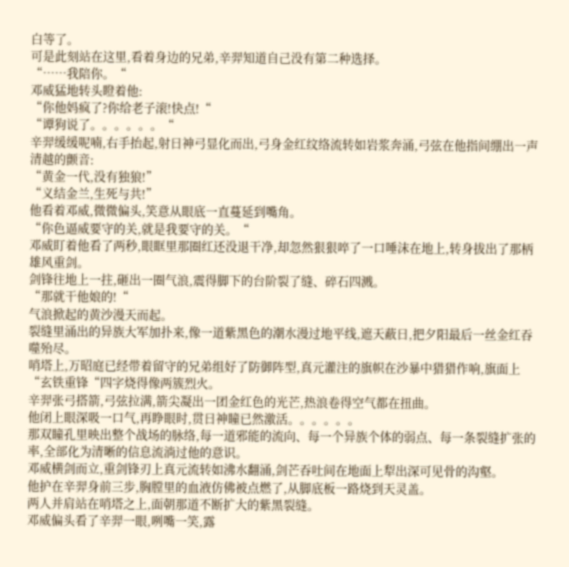白等了。
可是此刻站在这里,看着身边的兄弟,辛羿知道自己没有第二种选择。
“……我陪你。“
邓威猛地转头瞪着他:
“你他妈疯了?你给老子滚!快点!“
“谭狗说了。。。。。。“
辛羿缓缓呢喃,右手抬起,射日神弓显化而出,弓身金红纹络流转如岩浆奔涌,弓弦在他指间绷出一声清越的颤音:
“黄金一代,没有独狼!”
“义结金兰,生死与共!”
他看着邓威,微微偏头,笑意从眼底一直蔓延到嘴角。
“你色逼威要守的关,就是我要守的关。“
邓威盯着他看了两秒,眼眶里那圈红还没退干净,却忽然狠狠啐了一口唾沫在地上,转身拔出了那柄雄风重剑。
剑锋往地上一拄,砸出一圈气浪,震得脚下的台阶裂了缝、碎石四溅。
“那就干他娘的!“
气浪掀起的黄沙漫天而起。
裂缝里涌出的异族大军加扑来,像一道紫黑色的潮水漫过地平线,遮天蔽日,把夕阳最后一丝金红吞噬殆尽。
哨塔上,万昭庭已经带着留守的兄弟组好了防御阵型,真元灌注的旗帜在沙暴中猎猎作响,旗面上“玄铁重锋“四字烧得像两簇烈火。
辛羿张弓搭箭,弓弦拉满,箭尖凝出一团金红色的光芒,热浪卷得空气都在扭曲。
他闭上眼深吸一口气,再睁眼时,贯日神瞳已然激活。。。。。。
那双瞳孔里映出整个战场的脉络,每一道邪能的流向、每一个异族个体的弱点、每一条裂缝扩张的率,全部化为清晰的信息流淌过他的意识。
邓威横剑而立,重剑锋刃上真元流转如沸水翻涌,剑芒吞吐间在地面上犁出深可见骨的沟壑。
他护在辛羿身前三步,胸膛里的血液仿佛被点燃了,从脚底板一路烧到天灵盖。
两人并肩站在哨塔之上,面朝那道不断扩大的紫黑裂缝。
邓威偏头看了辛羿一眼,咧嘴一笑,露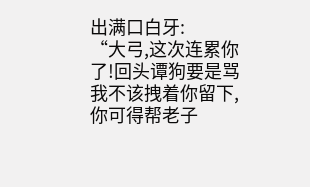出满口白牙:
“大弓,这次连累你了!回头谭狗要是骂我不该拽着你留下,你可得帮老子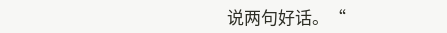说两句好话。“